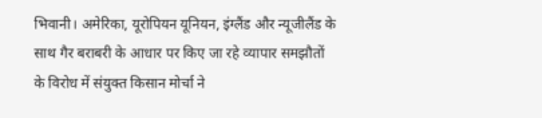भिवानी। अमेरिका, यूरोपियन यूनियन, इंग्लैंड और न्यूजीलैंड के साथ गैर बराबरी के आधार पर किए जा रहे व्यापार समझौतों के विरोध में संयुक्त किसान मोर्चा ने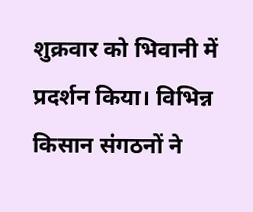शुक्रवार को भिवानी में प्रदर्शन किया। विभिन्न किसान संगठनों ने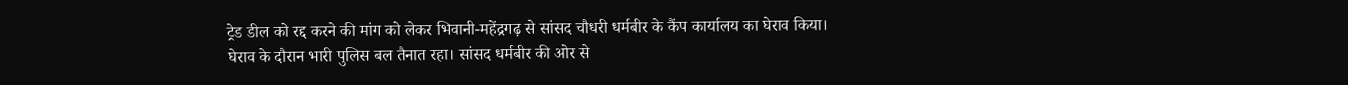ट्रेड डील को रद्द करने की मांग को लेकर भिवानी-महेंद्रगढ़ से सांसद चौधरी धर्मबीर के कैंप कार्यालय का घेराव किया।
घेराव के दौरान भारी पुलिस बल तैनात रहा। सांसद धर्मबीर की ओर से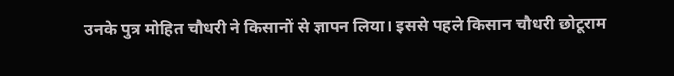उनके पुत्र मोहित चौधरी ने किसानों से ज्ञापन लिया। इससे पहले किसान चौधरी छोटूराम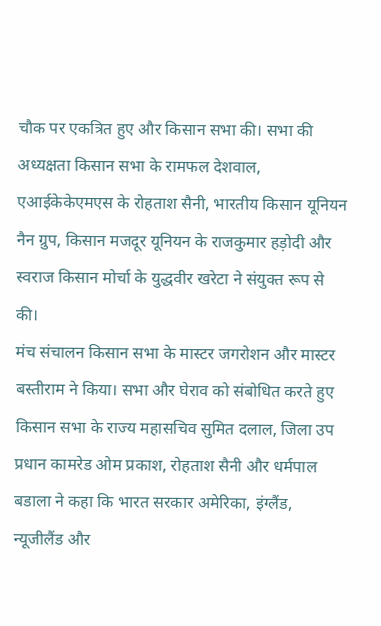चौक पर एकत्रित हुए और किसान सभा की। सभा की अध्यक्षता किसान सभा के रामफल देशवाल, एआईकेकेएमएस के रोहताश सैनी, भारतीय किसान यूनियन नैन ग्रुप, किसान मजदूर यूनियन के राजकुमार हड़ोदी और स्वराज किसान मोर्चा के युद्धवीर खरेटा ने संयुक्त रूप से की।
मंच संचालन किसान सभा के मास्टर जगरोशन और मास्टर बस्तीराम ने किया। सभा और घेराव को संबोधित करते हुए किसान सभा के राज्य महासचिव सुमित दलाल, जिला उप प्रधान कामरेड ओम प्रकाश, रोहताश सैनी और धर्मपाल बडाला ने कहा कि भारत सरकार अमेरिका, इंग्लैंड, न्यूजीलैंड और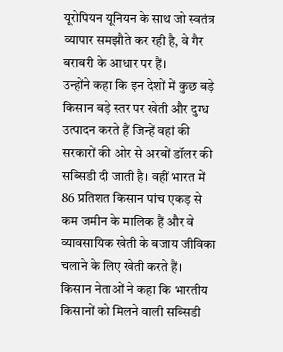यूरोपियन यूनियन के साथ जो स्वतंत्र व्यापार समझौते कर रही है, वे गैर बराबरी के आधार पर हैं।
उन्होंने कहा कि इन देशों में कुछ बड़े किसान बड़े स्तर पर खेती और दुग्ध उत्पादन करते हैं जिन्हें वहां की सरकारों की ओर से अरबों डॉलर की सब्सिडी दी जाती है। वहीं भारत में 86 प्रतिशत किसान पांच एकड़ से कम जमीन के मालिक हैं और वे व्यावसायिक खेती के बजाय जीविका चलाने के लिए खेती करते हैं।
किसान नेताओं ने कहा कि भारतीय किसानों को मिलने वाली सब्सिडी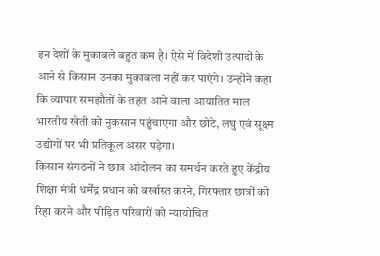इन देशों के मुकाबले बहुत कम है। ऐसे में विदेशी उत्पादों के आने से किसान उनका मुकाबला नहीं कर पाएंगे। उन्होंने कहा कि व्यापार समझौतों के तहत आने वाला आयातित माल भारतीय खेती को नुकसान पहुंचाएगा और छोटे, लघु एवं सूक्ष्म उद्योगों पर भी प्रतिकूल असर पड़ेगा।
किसान संगठनों ने छात्र आंदोलन का समर्थन करते हुए केंद्रीय शिक्षा मंत्री धर्मेंद्र प्रधान को बर्खास्त करने, गिरफ्तार छात्रों को रिहा करने और पीड़ित परिवारों को न्यायोचित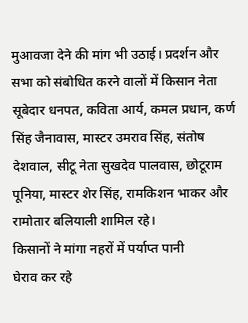मुआवजा देने की मांग भी उठाई। प्रदर्शन और सभा को संबोधित करने वालों में किसान नेता सूबेदार धनपत, कविता आर्य, कमल प्रधान, कर्ण सिंह जैनावास, मास्टर उमराव सिंह, संतोष देशवाल, सीटू नेता सुखदेव पालवास, छोटूराम पूनिया, मास्टर शेर सिंह, रामकिशन भाकर और रामोतार बलियाली शामिल रहे।
किसानों ने मांगा नहरों में पर्याप्त पानी
घेराव कर रहे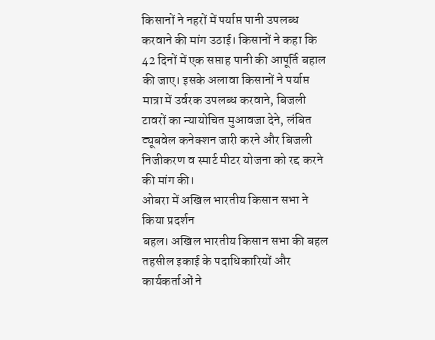किसानों ने नहरों में पर्याप्त पानी उपलब्ध करवाने की मांग उठाई। किसानों ने कहा कि 42 दिनों में एक सप्ताह पानी की आपूर्ति बहाल की जाए। इसके अलावा किसानों ने पर्याप्त मात्रा में उर्वरक उपलब्ध करवाने, बिजली टावरों का न्यायोचित मुआवजा देने, लंबित ट्यूबवेल कनेक्शन जारी करने और बिजली निजीकरण व स्मार्ट मीटर योजना को रद्द करने की मांग की।
ओबरा में अखिल भारतीय किसान सभा ने किया प्रदर्शन
बहल। अखिल भारतीय किसान सभा की बहल तहसील इकाई के पदाधिकारियों और कार्यकर्ताओं ने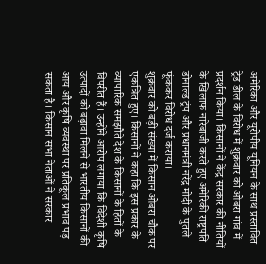अमेरिका और यूरोपीय यूनियन के साथ प्रस्तावित ट्रेड डील के विरोध में शुक्रवार को ओबरा गांव में प्रदर्शन किया। किसानों ने केंद्र सरकार की नीतियों के खिलाफ नारेबाजी करते हुए अमेरिकी राष्ट्रपति डोनाल्ड ट्रंप और प्रधानमंत्री नरेंद्र मोदी के पुतले फूंककर विरोध दर्ज कराया।
शुक्रवार को बड़ी संख्या में किसान ओबरा चौक पर एकत्रित हुए। किसानों ने कहा कि इस प्रकार के व्यापारिक समझौते देश के किसानों के हितों के विपरीत हैं। उन्होंने आरोप लगाया कि विदेशी कृषि उत्पादों को बढ़ावा मिलने से भारतीय किसानों की आय और कृषि व्यवस्था पर प्रतिकूल प्रभाव पड़ सकता है। किसान सभा नेताओं ने सरकार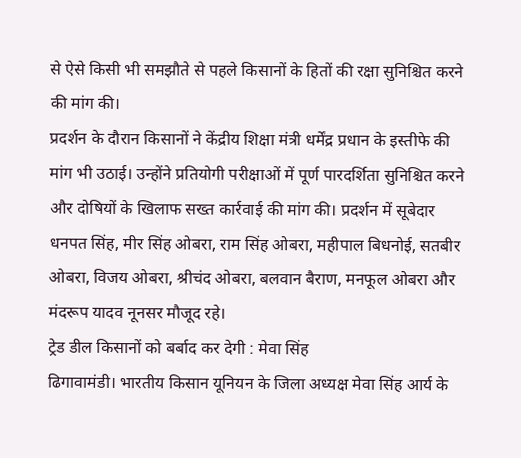से ऐसे किसी भी समझौते से पहले किसानों के हितों की रक्षा सुनिश्चित करने की मांग की।
प्रदर्शन के दौरान किसानों ने केंद्रीय शिक्षा मंत्री धर्मेंद्र प्रधान के इस्तीफे की मांग भी उठाई। उन्होंने प्रतियोगी परीक्षाओं में पूर्ण पारदर्शिता सुनिश्चित करने और दोषियों के खिलाफ सख्त कार्रवाई की मांग की। प्रदर्शन में सूबेदार धनपत सिंह, मीर सिंह ओबरा, राम सिंह ओबरा, महीपाल बिधनोई, सतबीर ओबरा, विजय ओबरा, श्रीचंद ओबरा, बलवान बैराण, मनफूल ओबरा और मंदरूप यादव नूनसर मौजूद रहे।
ट्रेड डील किसानों को बर्बाद कर देगी : मेवा सिंह
ढिगावामंडी। भारतीय किसान यूनियन के जिला अध्यक्ष मेवा सिंह आर्य के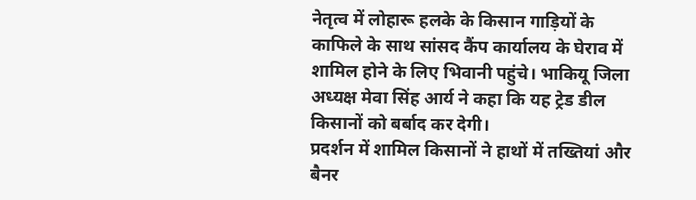नेतृत्व में लोहारू हलके के किसान गाड़ियों के काफिले के साथ सांसद कैंप कार्यालय के घेराव में शामिल होने के लिए भिवानी पहुंचे। भाकियू जिला अध्यक्ष मेवा सिंह आर्य ने कहा कि यह ट्रेड डील किसानों को बर्बाद कर देगी।
प्रदर्शन में शामिल किसानों ने हाथों में तख्तियां और बैनर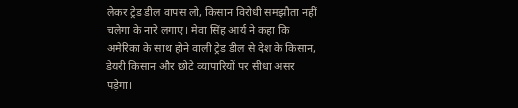लेकर ट्रेड डील वापस लो, किसान विरोधी समझौता नहीं चलेगा के नारे लगाए। मेवा सिंह आर्य ने कहा कि अमेरिका के साथ होने वाली ट्रेड डील से देश के किसान, डेयरी किसान और छोटे व्यापारियों पर सीधा असर पड़ेगा।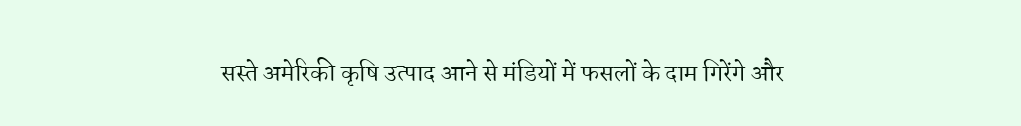सस्ते अमेरिकी कृषि उत्पाद आने से मंडियों में फसलों के दाम गिरेंगे और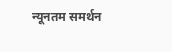न्यूनतम समर्थन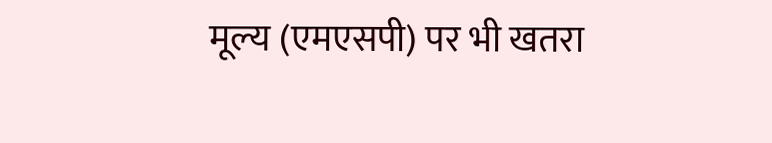मूल्य (एमएसपी) पर भी खतरा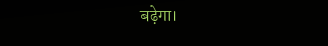बढ़ेगा।